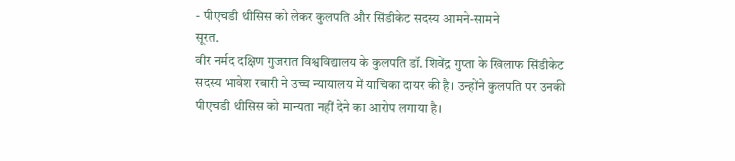- पीएचडी थीसिस को लेकर कुलपति और सिंडीकेट सदस्य आमने-सामने
सूरत.
वीर नर्मद दक्षिण गुजरात विश्वविद्यालय के कुलपति डॉ. शिवेंद्र गुप्ता के खिलाफ सिंडीकेट सदस्य भावेश रबारी ने उच्च न्यायालय में याचिका दायर की है। उन्होंने कुलपति पर उनकी पीएचडी थीसिस को मान्यता नहीं देने का आरोप लगाया है।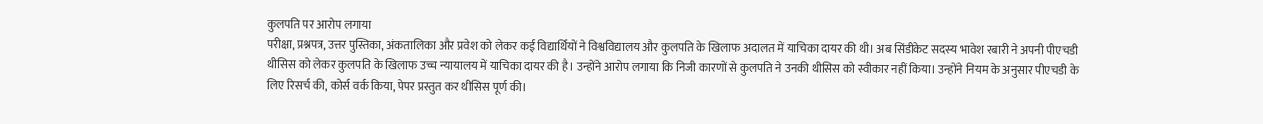कुलपति पर आरोप लगाया
परीक्षा, प्रश्नपत्र, उत्तर पुस्तिका, अंकतालिका और प्रवेश को लेकर कई विद्यार्थियों ने विश्वविद्यालय और कुलपति के खिलाफ अदालत में याचिका दायर की थी। अब सिंडीकेट सदस्य भावेश रबारी ने अपनी पीएचडी थीसिस को लेकर कुलपति के खिलाफ उच्च न्यायालय में याचिका दायर की है। उन्होंने आरोप लगाया कि निजी कारणों से कुलपति ने उनकी थीसिस को स्वीकार नहीं किया। उन्होंने नियम के अनुसार पीएचडी के लिए रिसर्च की, कोर्स वर्क किया, पेपर प्रस्तुत कर थीसिस पूर्ण की।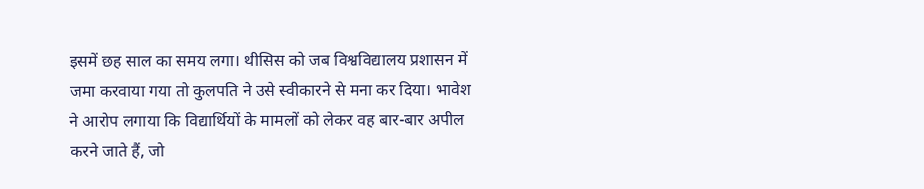इसमें छह साल का समय लगा। थीसिस को जब विश्वविद्यालय प्रशासन में जमा करवाया गया तो कुलपति ने उसे स्वीकारने से मना कर दिया। भावेश ने आरोप लगाया कि विद्यार्थियों के मामलों को लेकर वह बार-बार अपील करने जाते हैं, जो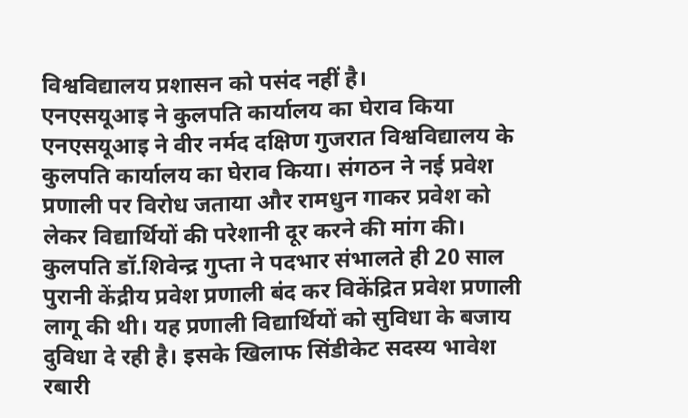विश्वविद्यालय प्रशासन को पसंद नहीं है।
एनएसयूआइ ने कुलपति कार्यालय का घेराव किया
एनएसयूआइ ने वीर नर्मद दक्षिण गुजरात विश्वविद्यालय के कुलपति कार्यालय का घेराव किया। संगठन ने नई प्रवेश प्रणाली पर विरोध जताया और रामधुन गाकर प्रवेश को लेकर विद्यार्थियों की परेशानी दूर करने की मांग की। कुलपति डॉ.शिवेन्द्र गुप्ता ने पदभार संभालते ही 20 साल पुरानी केंद्रीय प्रवेश प्रणाली बंद कर विकेंद्रित प्रवेश प्रणाली लागू की थी। यह प्रणाली विद्यार्थियों को सुविधा के बजाय दुविधा दे रही है। इसके खिलाफ सिंडीकेट सदस्य भावेश रबारी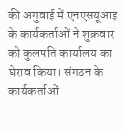की अगुवाई में एनएसयूआइ के कार्यकर्ताओं ने शुक्रवार को कुलपति कार्यालय का घेराव किया। संगठन के कार्यकर्ताओं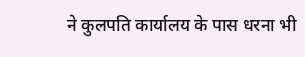ने कुलपति कार्यालय के पास धरना भी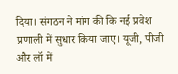दिया। संगठन ने मांग की कि नई प्रवेश प्रणाली में सुधार किया जाए। यूजी, पीजी और लॉ में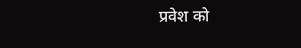प्रवेश को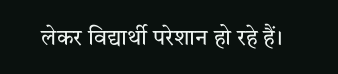लेकर विद्यार्थी परेशान हो रहे हैं।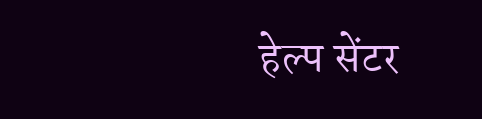हेल्प सेंटर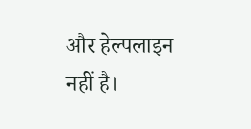और हेल्पलाइन नहीं है।